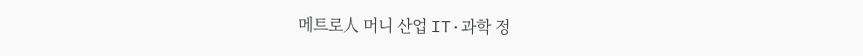메트로人 머니 산업 IT·과학 정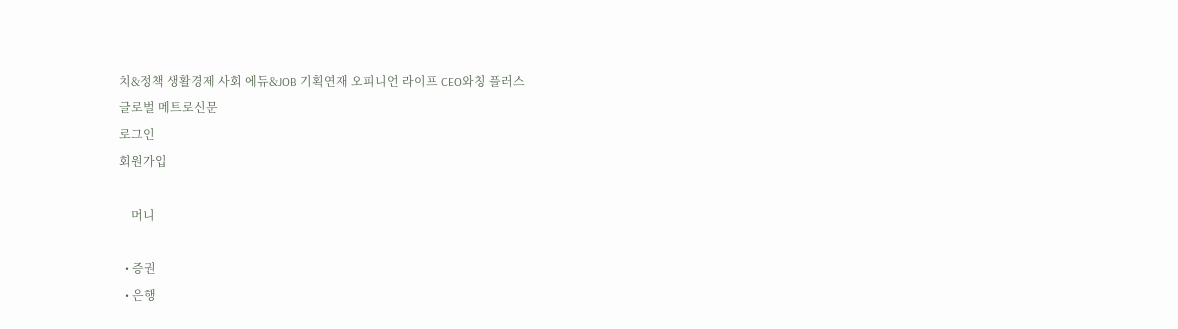치&정책 생활경제 사회 에듀&JOB 기획연재 오피니언 라이프 CEO와칭 플러스
글로벌 메트로신문
로그인
회원가입

    머니

  • 증권
  • 은행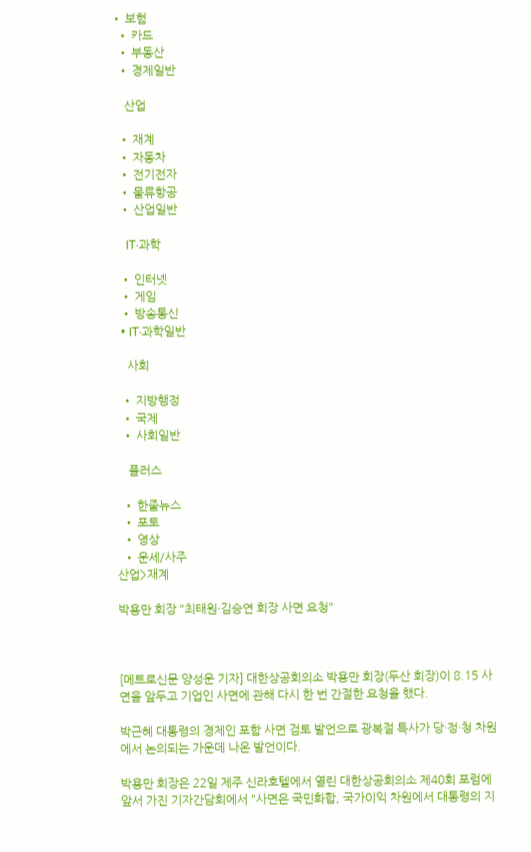• 보험
  • 카드
  • 부동산
  • 경제일반

    산업

  • 재계
  • 자동차
  • 전기전자
  • 물류항공
  • 산업일반

    IT·과학

  • 인터넷
  • 게임
  • 방송통신
  • IT·과학일반

    사회

  • 지방행정
  • 국제
  • 사회일반

    플러스

  • 한줄뉴스
  • 포토
  • 영상
  • 운세/사주
산업>재계

박용만 회장 "최태원·김승연 회장 사면 요청"



[메트로신문 양성운 기자] 대한상공회의소 박용만 회장(두산 회장)이 8.15 사면을 앞두고 기업인 사면에 관해 다시 한 번 간절한 요청을 했다.

박근혜 대통령의 경제인 포함 사면 검토 발언으로 광복절 특사가 당·정·청 차원에서 논의되는 가운데 나온 발언이다.

박용만 회장은 22일 제주 신라호텔에서 열린 대한상공회의소 제40회 포럼에 앞서 가진 기자간담회에서 "사면은 국민화합, 국가이익 차원에서 대통령의 지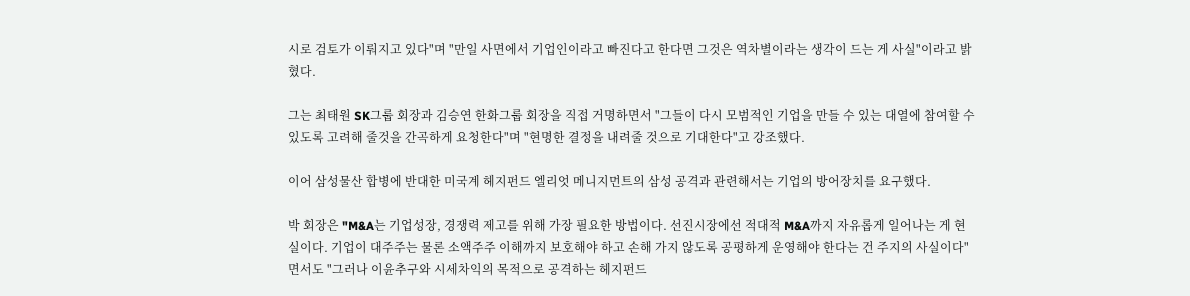시로 검토가 이뤄지고 있다"며 "만일 사면에서 기업인이라고 빠진다고 한다면 그것은 역차별이라는 생각이 드는 게 사실"이라고 밝혔다.

그는 최태원 SK그룹 회장과 김승연 한화그룹 회장을 직접 거명하면서 "그들이 다시 모범적인 기업을 만들 수 있는 대열에 참여할 수 있도록 고려해 줄것을 간곡하게 요청한다"며 "현명한 결정을 내려줄 것으로 기대한다"고 강조했다.

이어 삼성물산 합병에 반대한 미국계 헤지펀드 엘리엇 메니지먼트의 삼성 공격과 관련해서는 기업의 방어장치를 요구했다.

박 회장은 "M&A는 기업성장, 경쟁력 제고를 위해 가장 필요한 방법이다. 선진시장에선 적대적 M&A까지 자유롭게 일어나는 게 현실이다. 기업이 대주주는 물론 소액주주 이해까지 보호해야 하고 손해 가지 않도록 공평하게 운영해야 한다는 건 주지의 사실이다"면서도 "그러나 이윤추구와 시세차익의 목적으로 공격하는 헤지펀드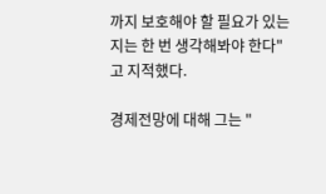까지 보호해야 할 필요가 있는지는 한 번 생각해봐야 한다"고 지적했다.

경제전망에 대해 그는 "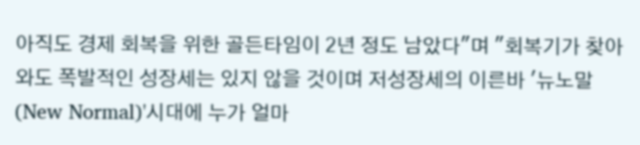아직도 경제 회복을 위한 골든타임이 2년 정도 남았다"며 "회복기가 찾아와도 폭발적인 성장세는 있지 않을 것이며 저성장세의 이른바 '뉴노말(New Normal)'시대에 누가 얼마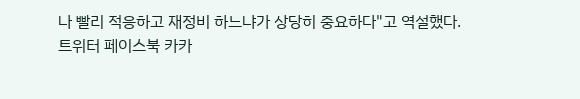나 빨리 적응하고 재정비 하느냐가 상당히 중요하다"고 역설했다.
트위터 페이스북 카카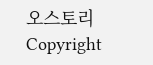오스토리 Copyright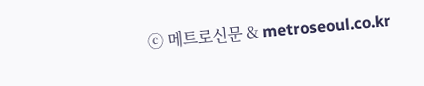ⓒ 메트로신문 & metroseoul.co.kr